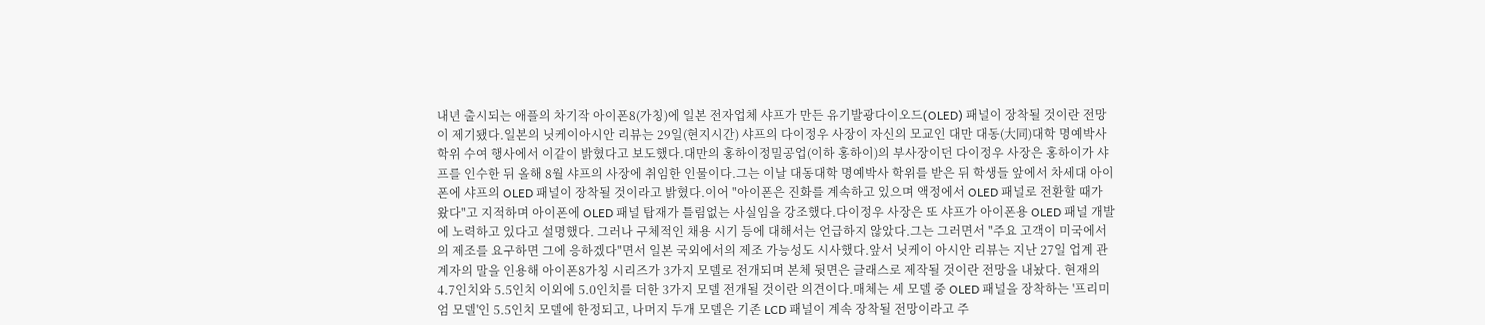내년 출시되는 애플의 차기작 아이폰8(가칭)에 일본 전자업체 샤프가 만든 유기발광다이오드(OLED) 패널이 장착될 것이란 전망이 제기됐다.일본의 닛케이아시안 리뷰는 29일(현지시간) 샤프의 다이정우 사장이 자신의 모교인 대만 대동(大同)대학 명예박사 학위 수여 행사에서 이같이 밝혔다고 보도했다.대만의 홍하이정밀공업(이하 홍하이)의 부사장이던 다이정우 사장은 홍하이가 샤프를 인수한 뒤 올해 8월 샤프의 사장에 취임한 인물이다.그는 이날 대동대학 명예박사 학위를 받은 뒤 학생들 앞에서 차세대 아이폰에 샤프의 OLED 패널이 장착될 것이라고 밝혔다.이어 "아이폰은 진화를 계속하고 있으며 액정에서 OLED 패널로 전환할 때가 왔다"고 지적하며 아이폰에 OLED 패널 탑재가 틀림없는 사실임을 강조했다.다이정우 사장은 또 샤프가 아이폰용 OLED 패널 개발에 노력하고 있다고 설명했다. 그러나 구체적인 채용 시기 등에 대해서는 언급하지 않았다.그는 그러면서 "주요 고객이 미국에서의 제조를 요구하면 그에 응하겠다"면서 일본 국외에서의 제조 가능성도 시사했다.앞서 닛케이 아시안 리뷰는 지난 27일 업계 관계자의 말을 인용해 아이폰8가칭 시리즈가 3가지 모델로 전개되며 본체 뒷면은 글래스로 제작될 것이란 전망을 내놨다. 현재의 4.7인치와 5.5인치 이외에 5.0인치를 더한 3가지 모델 전개될 것이란 의견이다.매체는 세 모델 중 OLED 패널을 장착하는 '프리미엄 모델'인 5.5인치 모델에 한정되고, 나머지 두개 모델은 기존 LCD 패널이 계속 장착될 전망이라고 주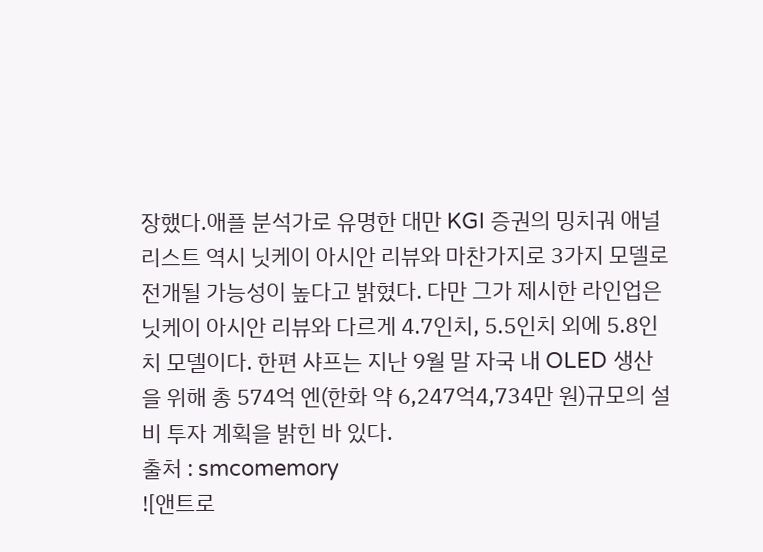장했다.애플 분석가로 유명한 대만 KGI 증권의 밍치궈 애널리스트 역시 닛케이 아시안 리뷰와 마찬가지로 3가지 모델로 전개될 가능성이 높다고 밝혔다. 다만 그가 제시한 라인업은 닛케이 아시안 리뷰와 다르게 4.7인치, 5.5인치 외에 5.8인치 모델이다. 한편 샤프는 지난 9월 말 자국 내 OLED 생산을 위해 총 574억 엔(한화 약 6,247억4,734만 원)규모의 설비 투자 계획을 밝힌 바 있다.
출처 : smcomemory
![앤트로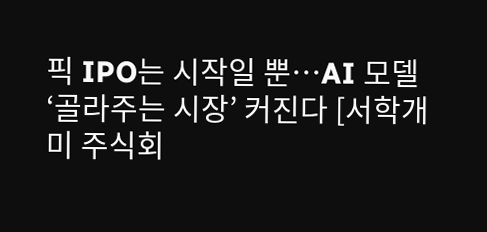픽 IPO는 시작일 뿐…AI 모델 ‘골라주는 시장’ 커진다 [서학개미 주식회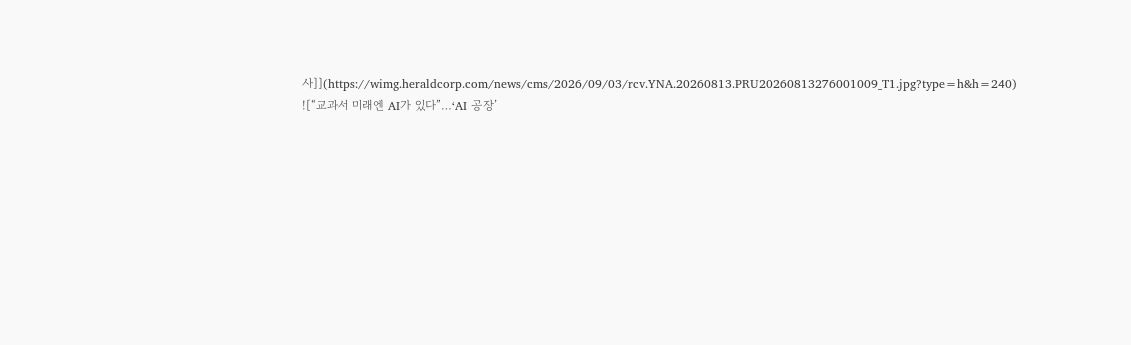사]](https://wimg.heraldcorp.com/news/cms/2026/09/03/rcv.YNA.20260813.PRU20260813276001009_T1.jpg?type=h&h=240)
![“교과서 미래엔 AI가 있다”…‘AI 공장’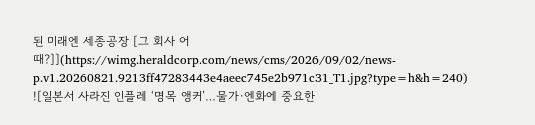된 미래엔 세종공장 [그 회사 어때?]](https://wimg.heraldcorp.com/news/cms/2026/09/02/news-p.v1.20260821.9213ff47283443e4aeec745e2b971c31_T1.jpg?type=h&h=240)
![일본서 사라진 인플레 ‘명목 앵커’…물가·엔화에 중요한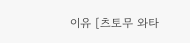이유 [츠토무 와타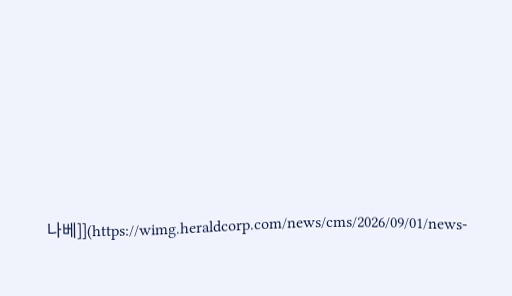나베]](https://wimg.heraldcorp.com/news/cms/2026/09/01/news-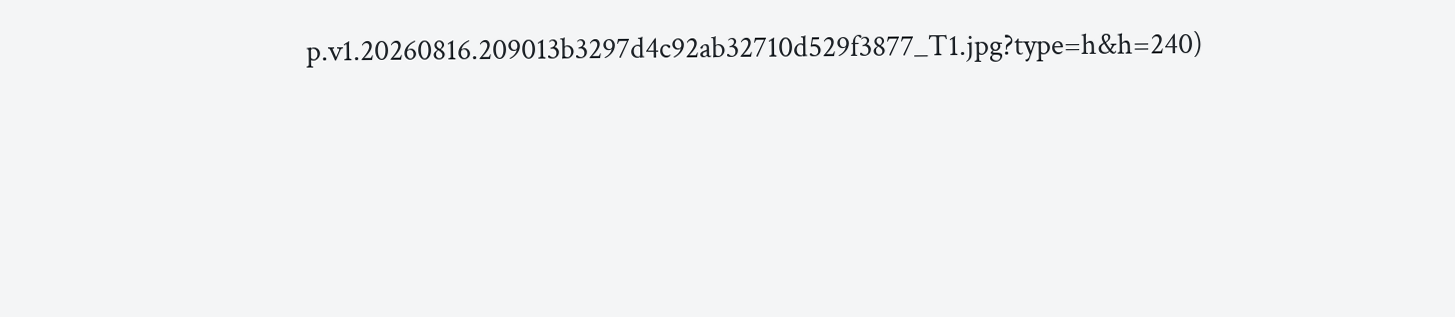p.v1.20260816.209013b3297d4c92ab32710d529f3877_T1.jpg?type=h&h=240)